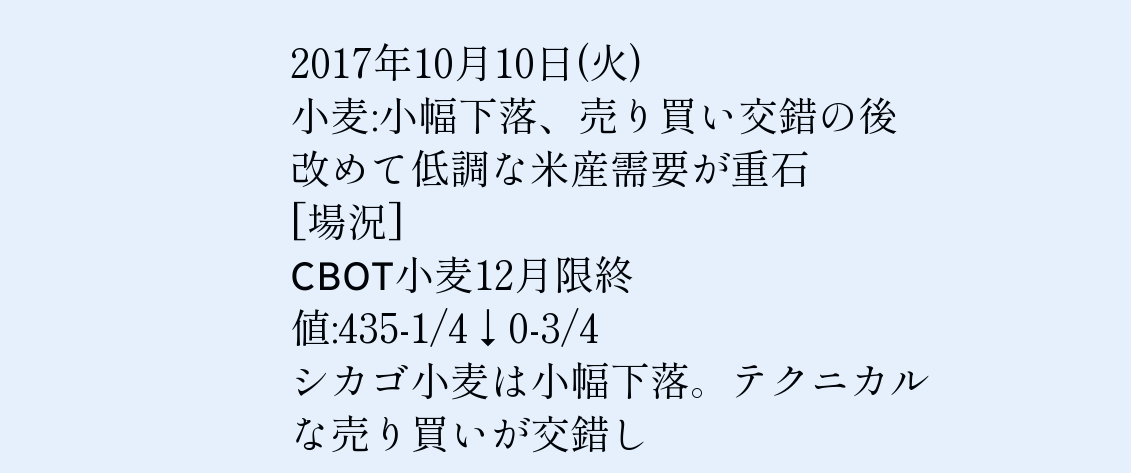2017年10月10日(火)
小麦:小幅下落、売り買い交錯の後改めて低調な米産需要が重石
[場況]
CBOT小麦12月限終値:435-1/4↓0-3/4
シカゴ小麦は小幅下落。テクニカルな売り買いが交錯し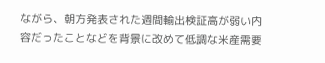ながら、朝方発表された週間輸出検証高が弱い内容だったことなどを背景に改めて低調な米産需要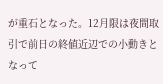が重石となった。12月限は夜間取引で前日の終値近辺での小動きとなって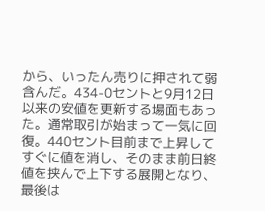から、いったん売りに押されて弱含んだ。434-0セントと9月12日以来の安値を更新する場面もあった。通常取引が始まって一気に回復。440セント目前まで上昇してすぐに値を消し、そのまま前日終値を挟んで上下する展開となり、最後は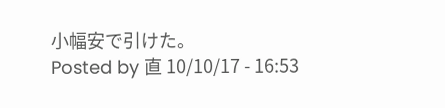小幅安で引けた。
Posted by 直 10/10/17 - 16:53